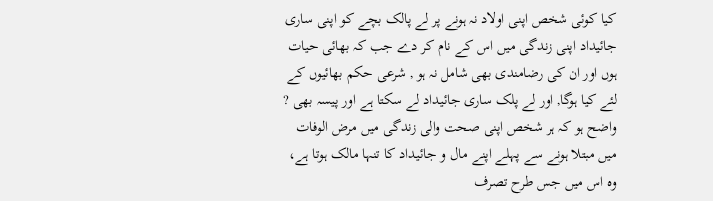کیا کوئی شخص اپنی اولاد نہ ہونے پر لے پالک بچے کو اپنی ساری جائیداد اپنی زندگی میں اس کے نام کر دے جب کہ بھائی حیات ہوں اور ان کی رضامندی بھی شامل نہ ہو , شرعی حکم بھائیوں کے لئے کیا ہوگا, اور لے پلک ساری جائیداد لے سکتا ہے اور پیسہ بھی ?
واضح ہو کہ ہر شخص اپنی صحت والی زندگی میں مرض الوفات میں مبتلا ہونے سے پہلے اپنے مال و جائیداد کا تنہا مالک ہوتا ہے، وہ اس میں جس طرح تصرف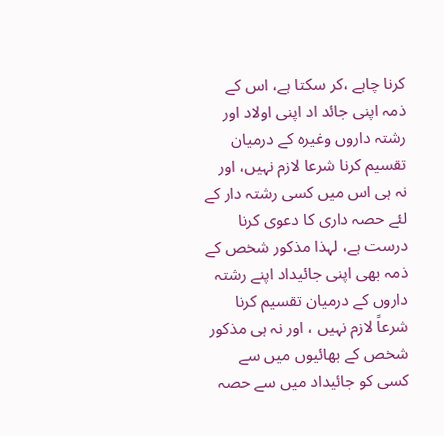کرنا چاہے ،کر سکتا ہے، اس کے ذمہ اپنی جائد اد اپنی اولاد اور رشتہ داروں وغیرہ کے درمیان تقسیم کرنا شرعا لازم نہیں، اور نہ ہی اس میں کسی رشتہ دار کے لئے حصہ داری کا دعوی کرنا درست ہے، لہذا مذکور شخص کے ذمہ بھی اپنی جائیداد اپنے رشتہ داروں کے درمیان تقسیم کرنا شرعاً لازم نہیں ، اور نہ ہی مذکور شخص کے بھائیوں میں سے کسی کو جائیداد میں سے حصہ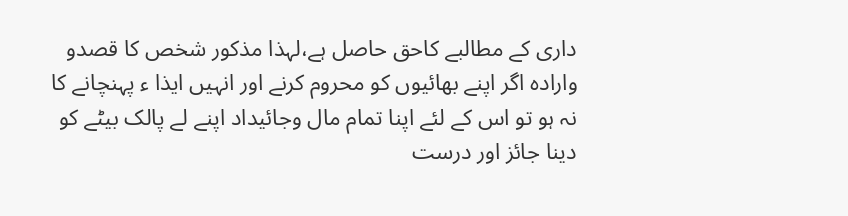داری کے مطالبے کاحق حاصل ہے،لہذا مذکور شخص کا قصدو وارادہ اگر اپنے بھائیوں کو محروم کرنے اور انہیں ایذا ء پہنچانے کا نہ ہو تو اس کے لئے اپنا تمام مال وجائیداد اپنے لے پالک بیٹے کو دینا جائز اور درست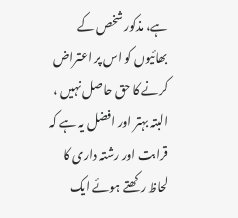ہے، مذکور شخص کے بھائیوں کو اس پر اعتراض کرنے کا حق حاصل نہیں ، البتہ بہتر اور افضل یہ ہے کہ قرابت اور رشتہ داری کا لحاظ رکھتے ہوئے ایک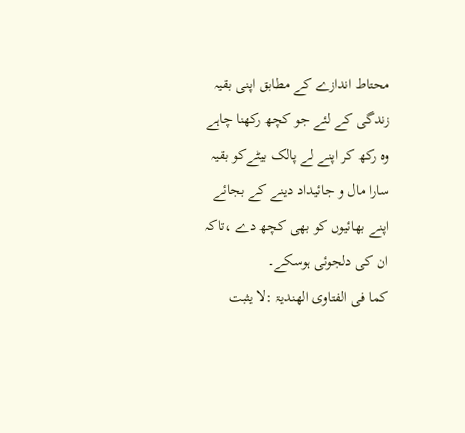محتاط اندازے کے مطابق اپنی بقیہ زندگی کے لئے جو کچھ رکھنا چاہے وہ رکھ کر اپنے لے پالک بیٹےکو بقیہ سارا مال و جائیداد دینے کے بجائے اپنے بھائیوں کو بھی کچھ دے ،تاکہ ان کی دلجوئی ہوسکے۔
کما فی الفتاوی الھندیۃ :لا يثبت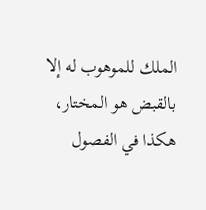الملك للموهوب له إلا بالقبض هو المختار، هكذا في الفصول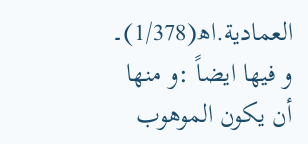العمادية.اھ(1/378)۔
و فیھا ایضاً :و منها أن يكون الموهوب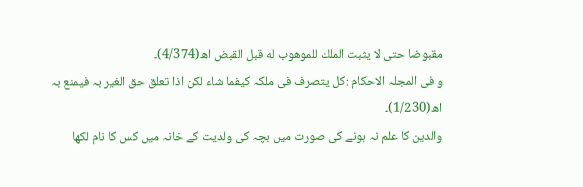مقبوضا حتى لا يثبت الملك للموهوب له قبل القبض اھ(4/374)۔
و فی المجلہ الاحکام :کل یتصرف فی ملکہ کیفما شاء لکن اذا تعلق حق الغیر بہ فیمنع بہ اھ(1/230)۔
والدین کا علم نہ ہونے کی صورت میں بچہ کی ولدیت کے خانہ میں کس کا نام لکھا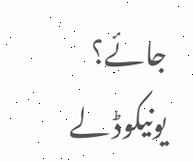جائے؟
یونیکوڈ لے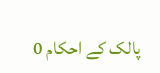پالک کے احکام 0